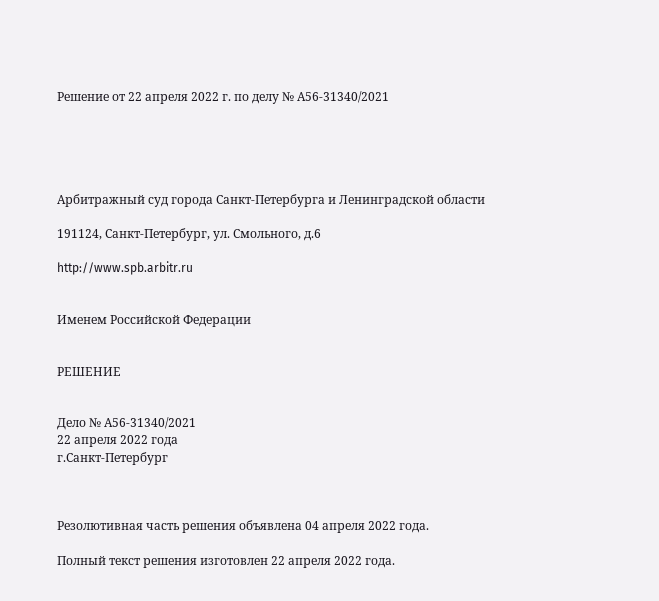Решение от 22 апреля 2022 г. по делу № А56-31340/2021





Арбитражный суд города Санкт-Петербурга и Ленинградской области

191124, Санкт-Петербург, ул. Смольного, д.6

http://www.spb.arbitr.ru


Именем Российской Федерации


РЕШЕНИЕ


Дело № А56-31340/2021
22 апреля 2022 года
г.Санкт-Петербург



Резолютивная часть решения объявлена 04 апреля 2022 года.

Полный текст решения изготовлен 22 апреля 2022 года.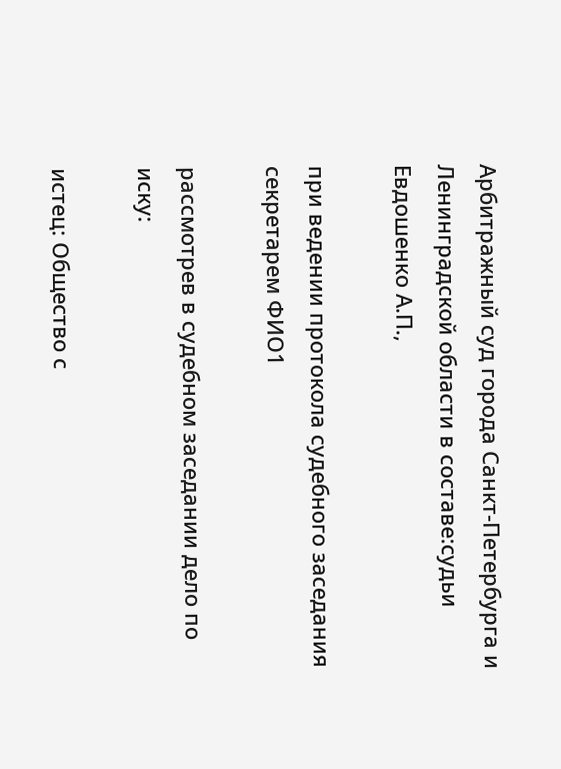Арбитражный суд города Санкт-Петербурга и Ленинградской области в составе:судьи Евдошенко А.П.,

при ведении протокола судебного заседания секретарем ФИО1

рассмотрев в судебном заседании дело по иску:

истец: Общество с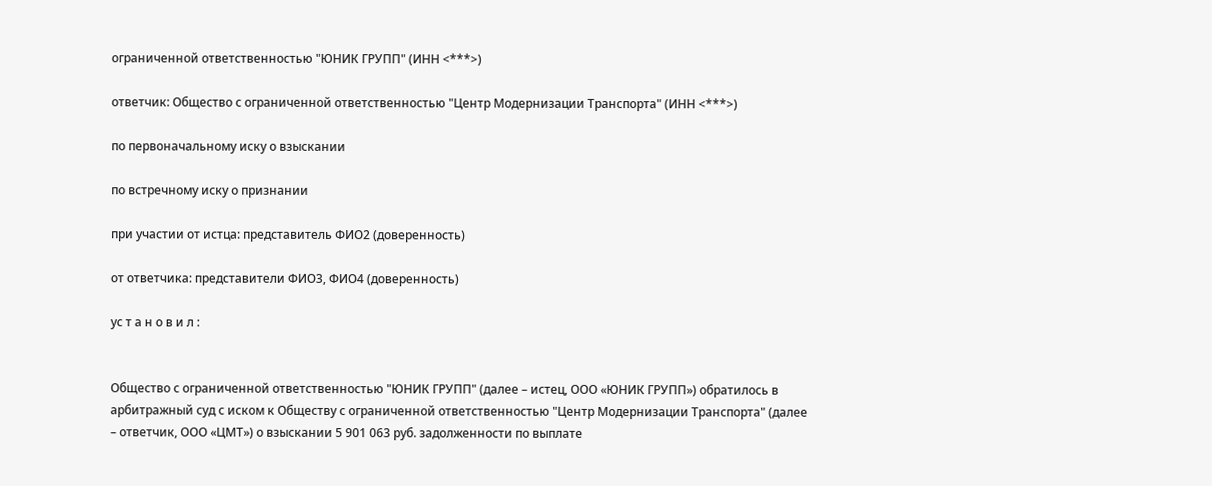ограниченной ответственностью "ЮНИК ГРУПП" (ИНН <***>)

ответчик: Общество с ограниченной ответственностью "Центр Модернизации Транспорта" (ИНН <***>)

по первоначальному иску о взыскании

по встречному иску о признании

при участии от истца: представитель ФИО2 (доверенность)

от ответчика: представители ФИО3, ФИО4 (доверенность)

ус т а н о в и л :


Общество с ограниченной ответственностью "ЮНИК ГРУПП" (далее – истец, ООО «ЮНИК ГРУПП») обратилось в арбитражный суд с иском к Обществу с ограниченной ответственностью "Центр Модернизации Транспорта" (далее – ответчик, ООО «ЦМТ») о взыскании 5 901 063 руб. задолженности по выплате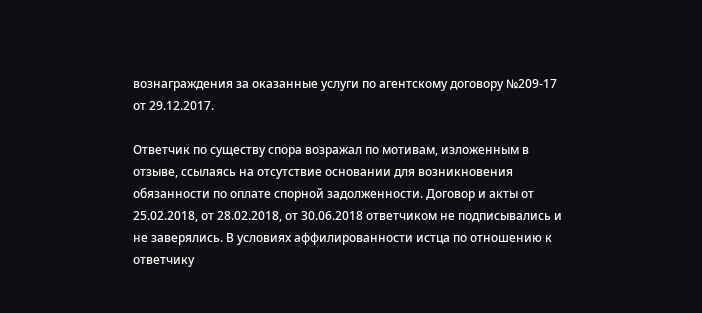вознаграждения за оказанные услуги по агентскому договору №209-17 от 29.12.2017.

Ответчик по существу спора возражал по мотивам, изложенным в отзыве, ссылаясь на отсутствие основании для возникновения обязанности по оплате спорной задолженности. Договор и акты от 25.02.2018, от 28.02.2018, от 30.06.2018 ответчиком не подписывались и не заверялись. В условиях аффилированности истца по отношению к ответчику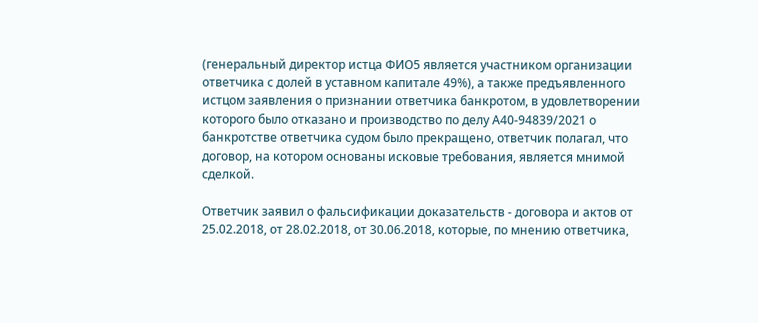(генеральный директор истца ФИО5 является участником организации ответчика с долей в уставном капитале 49%), а также предъявленного истцом заявления о признании ответчика банкротом, в удовлетворении которого было отказано и производство по делу А40-94839/2021 о банкротстве ответчика судом было прекращено, ответчик полагал, что договор, на котором основаны исковые требования, является мнимой сделкой.

Ответчик заявил о фальсификации доказательств - договора и актов от 25.02.2018, от 28.02.2018, от 30.06.2018, которые, по мнению ответчика,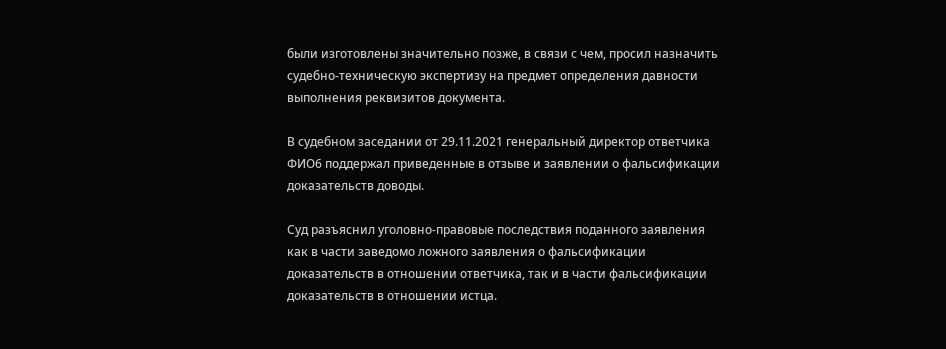были изготовлены значительно позже, в связи с чем, просил назначить судебно-техническую экспертизу на предмет определения давности выполнения реквизитов документа.

В судебном заседании от 29.11.2021 генеральный директор ответчика ФИО6 поддержал приведенные в отзыве и заявлении о фальсификации доказательств доводы.

Суд разъяснил уголовно-правовые последствия поданного заявления как в части заведомо ложного заявления о фальсификации доказательств в отношении ответчика, так и в части фальсификации доказательств в отношении истца.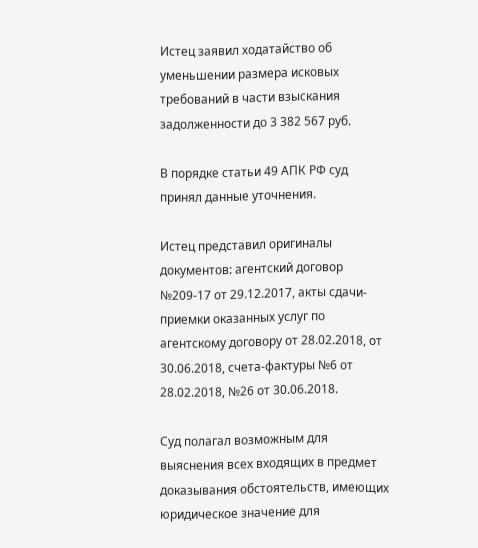Истец заявил ходатайство об уменьшении размера исковых требований в части взыскания задолженности до 3 382 567 руб.

В порядке статьи 49 АПК РФ суд принял данные уточнения.

Истец представил оригиналы документов: агентский договор №209-17 от 29.12.2017, акты сдачи-приемки оказанных услуг по агентскому договору от 28.02.2018, от 30.06.2018, счета-фактуры №6 от 28.02.2018, №26 от 30.06.2018.

Суд полагал возможным для выяснения всех входящих в предмет доказывания обстоятельств, имеющих юридическое значение для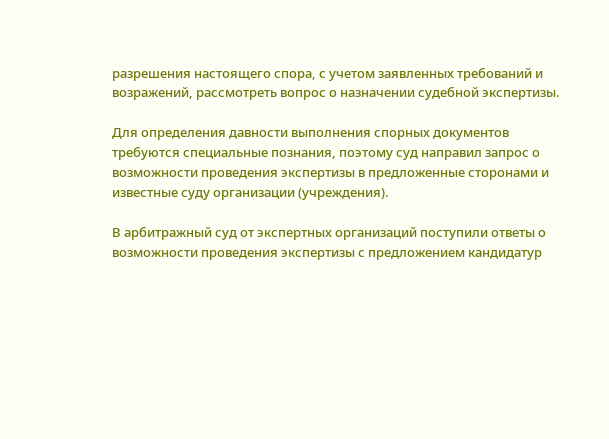разрешения настоящего спора, с учетом заявленных требований и возражений, рассмотреть вопрос о назначении судебной экспертизы.

Для определения давности выполнения спорных документов требуются специальные познания, поэтому суд направил запрос о возможности проведения экспертизы в предложенные сторонами и известные суду организации (учреждения).

В арбитражный суд от экспертных организаций поступили ответы о возможности проведения экспертизы с предложением кандидатур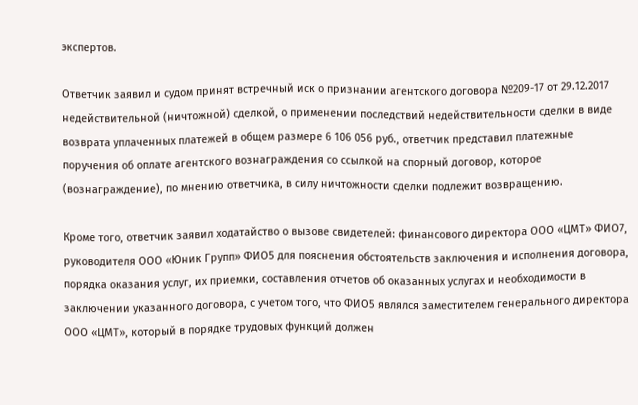экспертов.

Ответчик заявил и судом принят встречный иск о признании агентского договора №209-17 от 29.12.2017 недействительной (ничтожной) сделкой, о применении последствий недействительности сделки в виде возврата уплаченных платежей в общем размере 6 106 056 руб., ответчик представил платежные поручения об оплате агентского вознаграждения со ссылкой на спорный договор, которое (вознаграждение), по мнению ответчика, в силу ничтожности сделки подлежит возвращению.

Кроме того, ответчик заявил ходатайство о вызове свидетелей: финансового директора ООО «ЦМТ» ФИО7, руководителя ООО «Юник Групп» ФИО5 для пояснения обстоятельств заключения и исполнения договора, порядка оказания услуг, их приемки, составления отчетов об оказанных услугах и необходимости в заключении указанного договора, с учетом того, что ФИО5 являлся заместителем генерального директора ООО «ЦМТ», который в порядке трудовых функций должен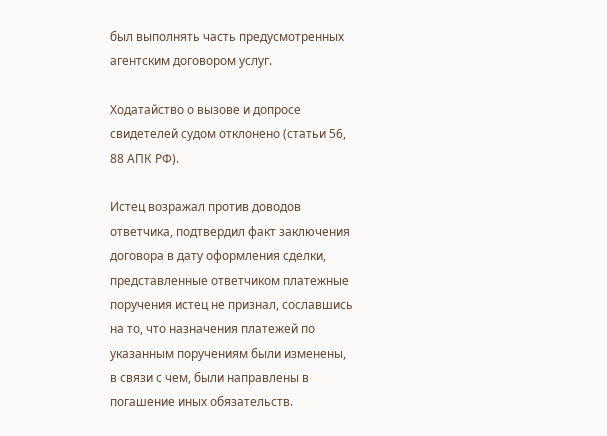был выполнять часть предусмотренных агентским договором услуг.

Ходатайство о вызове и допросе свидетелей судом отклонено (статьи 56, 88 АПК РФ).

Истец возражал против доводов ответчика, подтвердил факт заключения договора в дату оформления сделки, представленные ответчиком платежные поручения истец не признал, сославшись на то, что назначения платежей по указанным поручениям были изменены, в связи с чем, были направлены в погашение иных обязательств.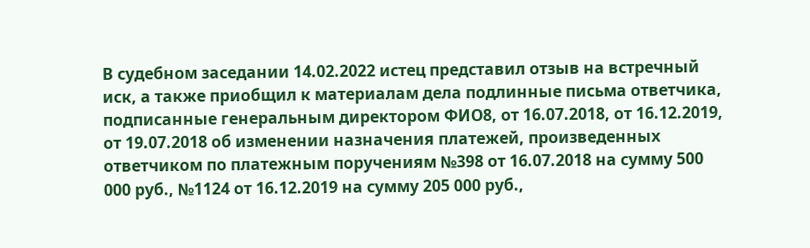В судебном заседании 14.02.2022 истец представил отзыв на встречный иск, а также приобщил к материалам дела подлинные письма ответчика, подписанные генеральным директором ФИО8, от 16.07.2018, от 16.12.2019, от 19.07.2018 об изменении назначения платежей, произведенных ответчиком по платежным поручениям №398 от 16.07.2018 на сумму 500 000 руб., №1124 от 16.12.2019 на сумму 205 000 руб.,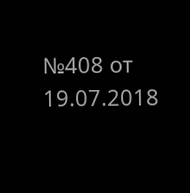№408 от 19.07.2018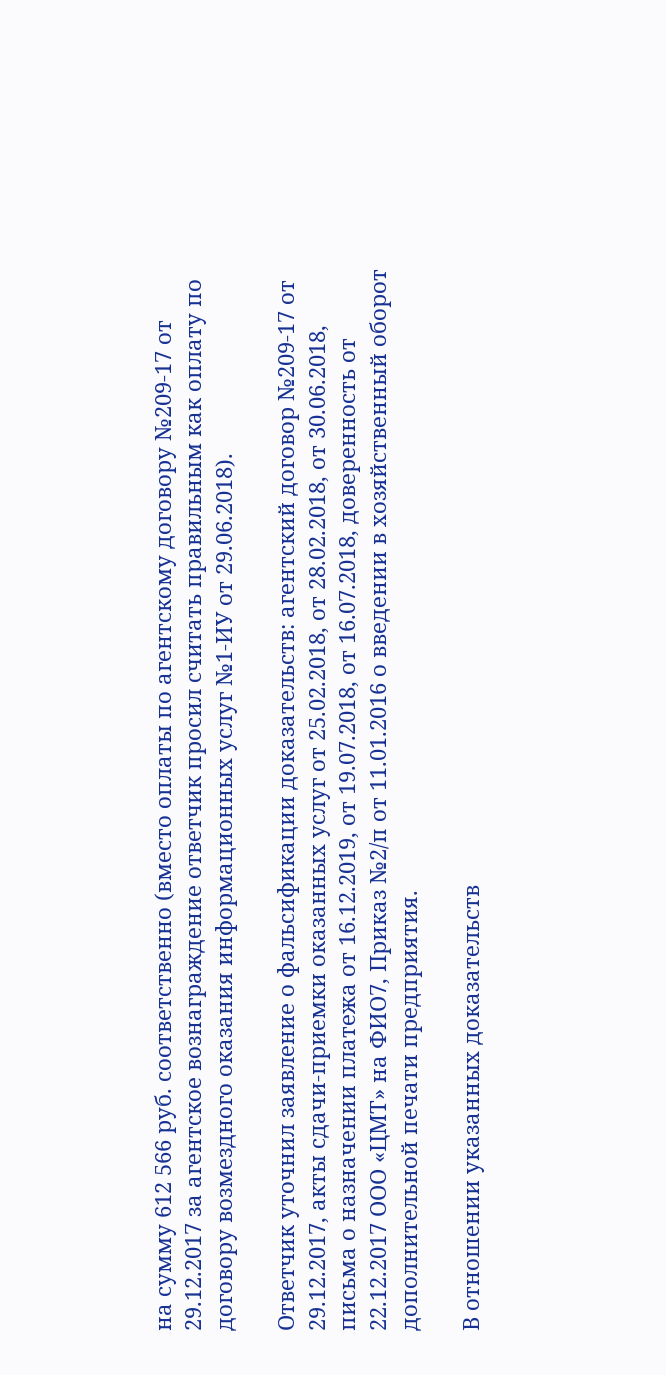на сумму 612 566 руб. соответственно (вместо оплаты по агентскому договору №209-17 от 29.12.2017 за агентское вознаграждение ответчик просил считать правильным как оплату по договору возмездного оказания информационных услуг №1-ИУ от 29.06.2018).

Ответчик уточнил заявление о фальсификации доказательств: агентский договор №209-17 от 29.12.2017, акты сдачи-приемки оказанных услуг от 25.02.2018, от 28.02.2018, от 30.06.2018, письма о назначении платежа от 16.12.2019, от 19.07.2018, от 16.07.2018, доверенность от 22.12.2017 ООО «ЦМТ» на ФИО7, Приказ №2/п от 11.01.2016 о введении в хозяйственный оборот дополнительной печати предприятия.

В отношении указанных доказательств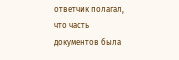ответчик полагал, что часть документов была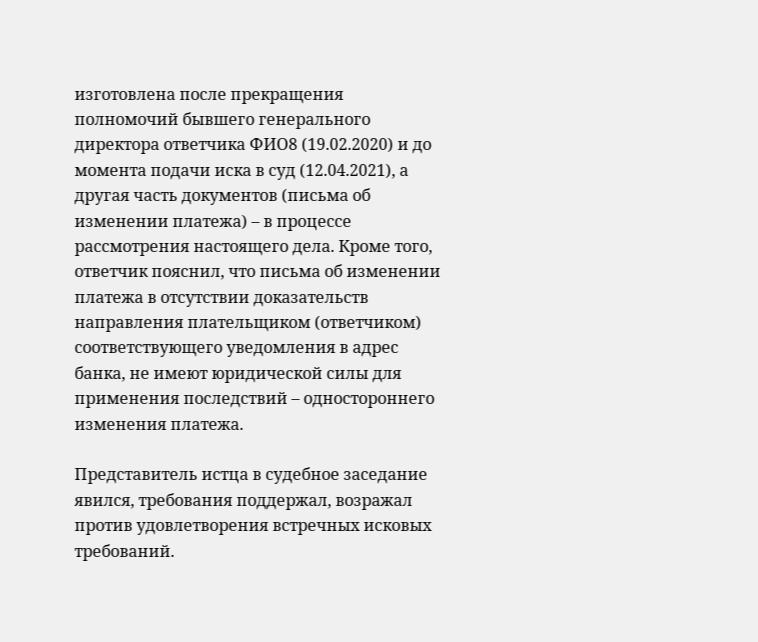изготовлена после прекращения полномочий бывшего генерального директора ответчика ФИО8 (19.02.2020) и до момента подачи иска в суд (12.04.2021), а другая часть документов (письма об изменении платежа) – в процессе рассмотрения настоящего дела. Кроме того, ответчик пояснил, что письма об изменении платежа в отсутствии доказательств направления плательщиком (ответчиком) соответствующего уведомления в адрес банка, не имеют юридической силы для применения последствий – одностороннего изменения платежа.

Представитель истца в судебное заседание явился, требования поддержал, возражал против удовлетворения встречных исковых требований.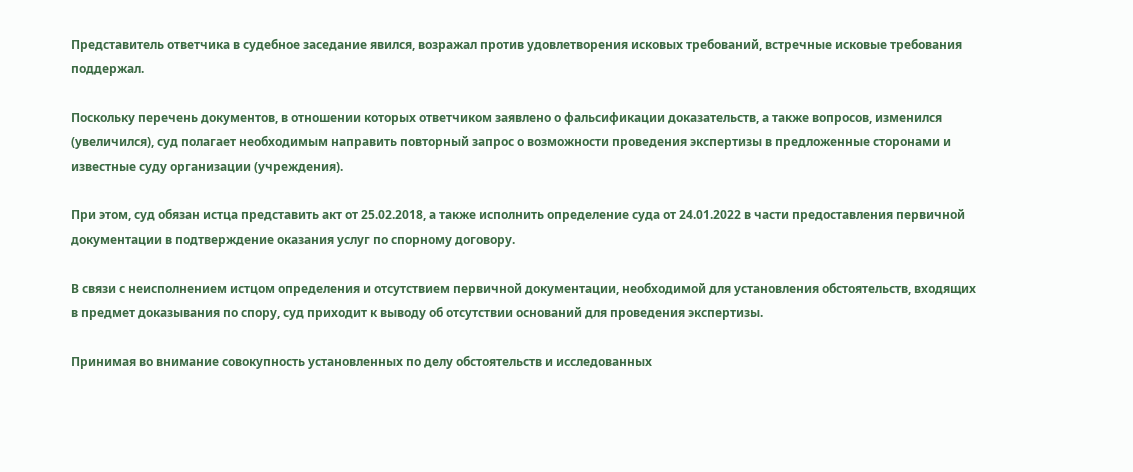Представитель ответчика в судебное заседание явился, возражал против удовлетворения исковых требований, встречные исковые требования поддержал.

Поскольку перечень документов, в отношении которых ответчиком заявлено о фальсификации доказательств, а также вопросов, изменился (увеличился), суд полагает необходимым направить повторный запрос о возможности проведения экспертизы в предложенные сторонами и известные суду организации (учреждения).

При этом, суд обязан истца представить акт от 25.02.2018, а также исполнить определение суда от 24.01.2022 в части предоставления первичной документации в подтверждение оказания услуг по спорному договору.

В связи с неисполнением истцом определения и отсутствием первичной документации, необходимой для установления обстоятельств, входящих в предмет доказывания по спору, суд приходит к выводу об отсутствии оснований для проведения экспертизы.

Принимая во внимание совокупность установленных по делу обстоятельств и исследованных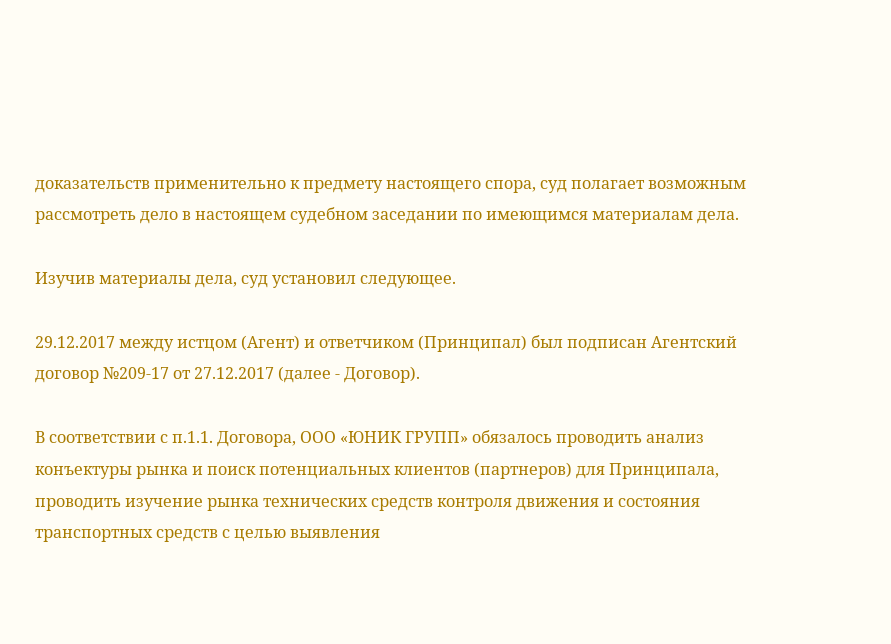доказательств применительно к предмету настоящего спора, суд полагает возможным рассмотреть дело в настоящем судебном заседании по имеющимся материалам дела.

Изучив материалы дела, суд установил следующее.

29.12.2017 между истцом (Агент) и ответчиком (Принципал) был подписан Агентский договор №209-17 от 27.12.2017 (далее - Договор).

В соответствии с п.1.1. Договора, ООО «ЮНИК ГРУПП» обязалось проводить анализ конъектуры рынка и поиск потенциальных клиентов (партнеров) для Принципала, проводить изучение рынка технических средств контроля движения и состояния транспортных средств с целью выявления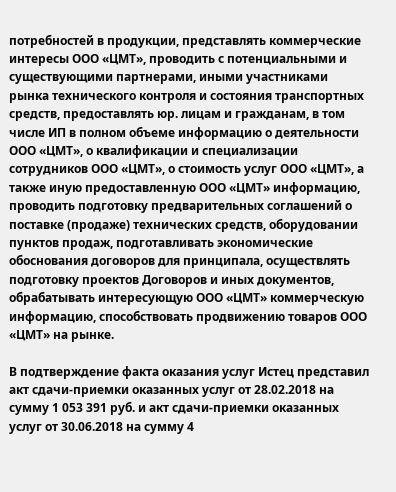потребностей в продукции, представлять коммерческие интересы ООО «ЦМТ», проводить с потенциальными и существующими партнерами, иными участниками рынка технического контроля и состояния транспортных средств, предоставлять юр. лицам и гражданам, в том числе ИП в полном объеме информацию о деятельности ООО «ЦМТ», о квалификации и специализации сотрудников ООО «ЦМТ», о стоимость услуг ООО «ЦМТ», а также иную предоставленную ООО «ЦМТ» информацию, проводить подготовку предварительных соглашений о поставке (продаже) технических средств, оборудовании пунктов продаж, подготавливать экономические обоснования договоров для принципала, осуществлять подготовку проектов Договоров и иных документов, обрабатывать интересующую ООО «ЦМТ» коммерческую информацию, способствовать продвижению товаров ООО «ЦМТ» на рынке.

В подтверждение факта оказания услуг Истец представил акт сдачи-приемки оказанных услуг от 28.02.2018 на сумму 1 053 391 руб. и акт сдачи-приемки оказанных услуг от 30.06.2018 на сумму 4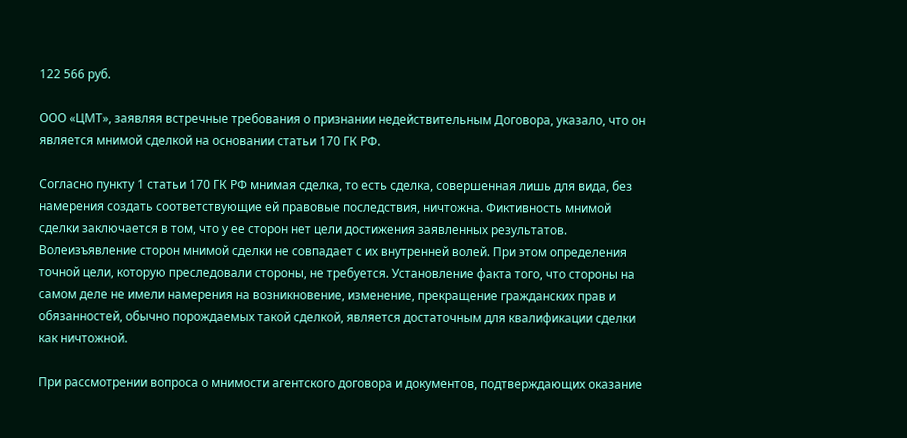122 566 руб.

ООО «ЦМТ», заявляя встречные требования о признании недействительным Договора, указало, что он является мнимой сделкой на основании статьи 170 ГК РФ.

Согласно пункту 1 статьи 170 ГК РФ мнимая сделка, то есть сделка, совершенная лишь для вида, без намерения создать соответствующие ей правовые последствия, ничтожна. Фиктивность мнимой сделки заключается в том, что у ее сторон нет цели достижения заявленных результатов. Волеизъявление сторон мнимой сделки не совпадает с их внутренней волей. При этом определения точной цели, которую преследовали стороны, не требуется. Установление факта того, что стороны на самом деле не имели намерения на возникновение, изменение, прекращение гражданских прав и обязанностей, обычно порождаемых такой сделкой, является достаточным для квалификации сделки как ничтожной.

При рассмотрении вопроса о мнимости агентского договора и документов, подтверждающих оказание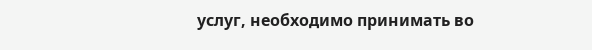услуг, необходимо принимать во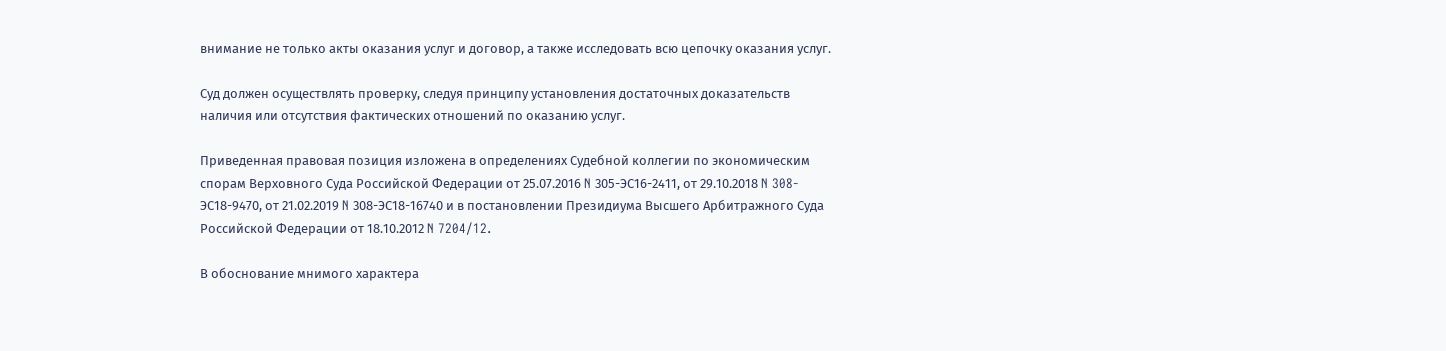внимание не только акты оказания услуг и договор, а также исследовать всю цепочку оказания услуг.

Суд должен осуществлять проверку, следуя принципу установления достаточных доказательств наличия или отсутствия фактических отношений по оказанию услуг.

Приведенная правовая позиция изложена в определениях Судебной коллегии по экономическим спорам Верховного Суда Российской Федерации от 25.07.2016 N 305-ЭС16-2411, от 29.10.2018 N 308-ЭС18-9470, от 21.02.2019 N 308-ЭС18-16740 и в постановлении Президиума Высшего Арбитражного Суда Российской Федерации от 18.10.2012 N 7204/12.

В обоснование мнимого характера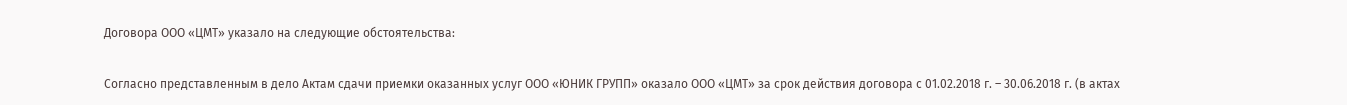Договора ООО «ЦМТ» указало на следующие обстоятельства:

Согласно представленным в дело Актам сдачи приемки оказанных услуг ООО «ЮНИК ГРУПП» оказало ООО «ЦМТ» за срок действия договора с 01.02.2018 г. – 30.06.2018 г. (в актах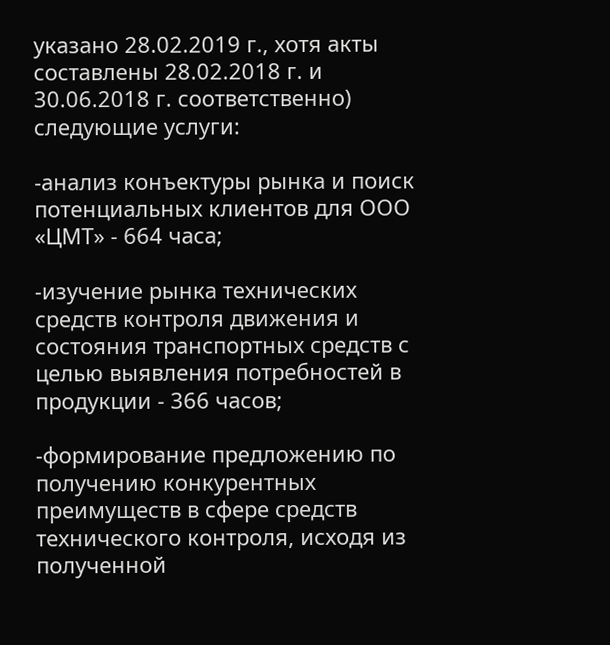указано 28.02.2019 г., хотя акты составлены 28.02.2018 г. и 30.06.2018 г. соответственно) следующие услуги:

-анализ конъектуры рынка и поиск потенциальных клиентов для ООО «ЦМТ» - 664 часа;

-изучение рынка технических средств контроля движения и состояния транспортных средств с целью выявления потребностей в продукции - 366 часов;

-формирование предложению по получению конкурентных преимуществ в сфере средств технического контроля, исходя из полученной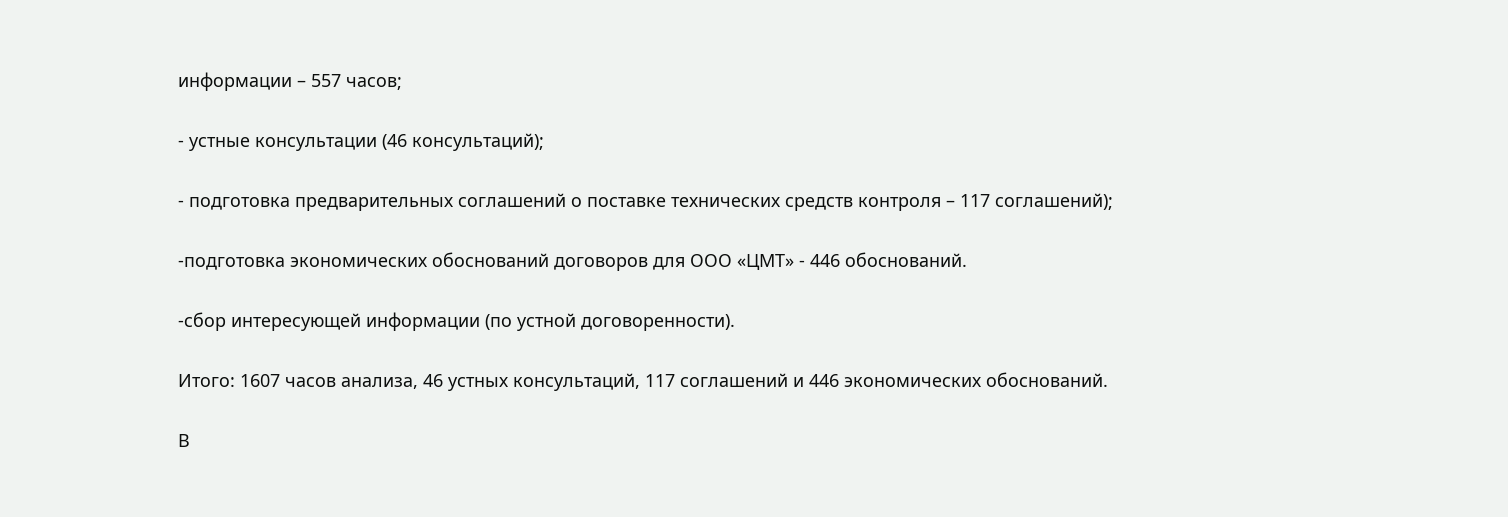информации – 557 часов;

- устные консультации (46 консультаций);

- подготовка предварительных соглашений о поставке технических средств контроля – 117 соглашений);

-подготовка экономических обоснований договоров для ООО «ЦМТ» - 446 обоснований.

-сбор интересующей информации (по устной договоренности).

Итого: 1607 часов анализа, 46 устных консультаций, 117 соглашений и 446 экономических обоснований.

В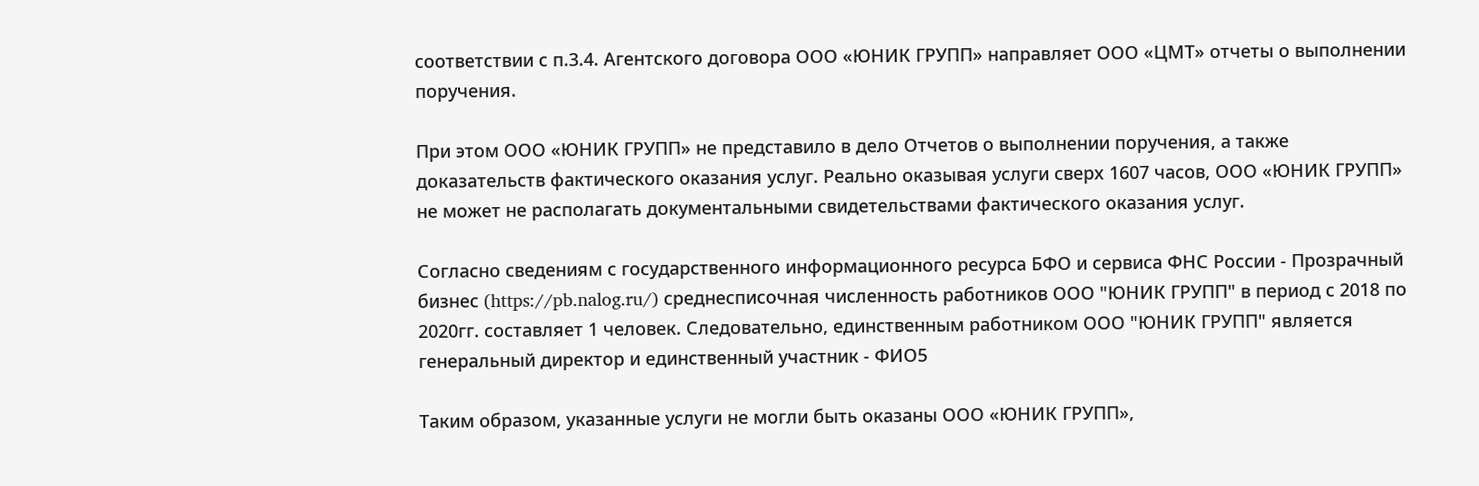соответствии с п.3.4. Агентского договора ООО «ЮНИК ГРУПП» направляет ООО «ЦМТ» отчеты о выполнении поручения.

При этом ООО «ЮНИК ГРУПП» не представило в дело Отчетов о выполнении поручения, а также доказательств фактического оказания услуг. Реально оказывая услуги сверх 1607 часов, ООО «ЮНИК ГРУПП» не может не располагать документальными свидетельствами фактического оказания услуг.

Согласно сведениям с государственного информационного ресурса БФО и сервиса ФНС России - Прозрачный бизнес (https://pb.nalog.ru/) среднесписочная численность работников ООО "ЮНИК ГРУПП" в период с 2018 по 2020гг. составляет 1 человек. Следовательно, единственным работником ООО "ЮНИК ГРУПП" является генеральный директор и единственный участник - ФИО5

Таким образом, указанные услуги не могли быть оказаны ООО «ЮНИК ГРУПП»,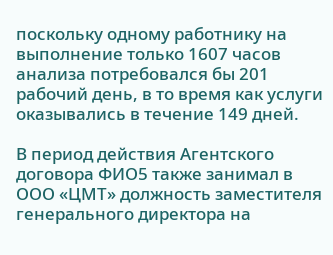поскольку одному работнику на выполнение только 1607 часов анализа потребовался бы 201 рабочий день, в то время как услуги оказывались в течение 149 дней.

В период действия Агентского договора ФИО5 также занимал в ООО «ЦМТ» должность заместителя генерального директора на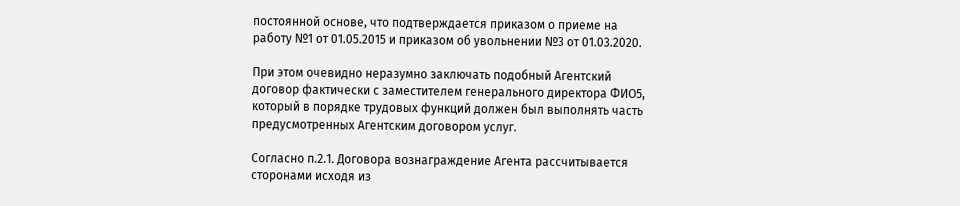постоянной основе, что подтверждается приказом о приеме на работу №1 от 01.05.2015 и приказом об увольнении №3 от 01.03.2020.

При этом очевидно неразумно заключать подобный Агентский договор фактически с заместителем генерального директора ФИО5, который в порядке трудовых функций должен был выполнять часть предусмотренных Агентским договором услуг.

Согласно п.2.1. Договора вознаграждение Агента рассчитывается сторонами исходя из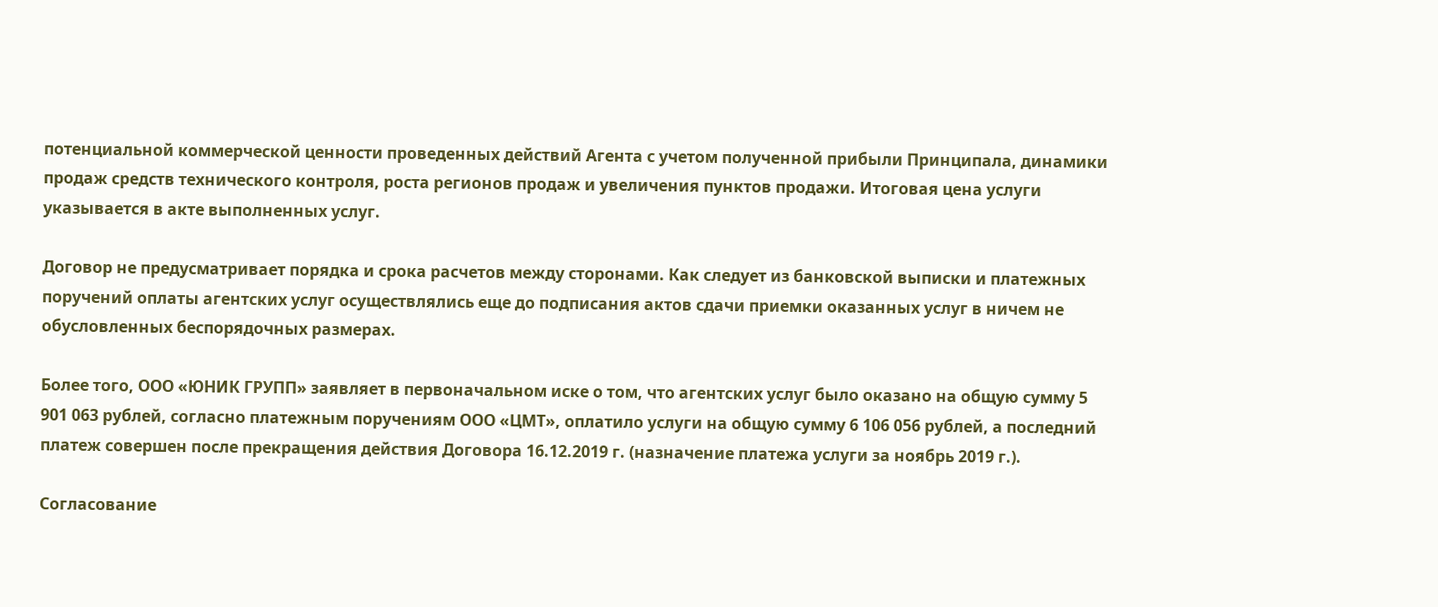потенциальной коммерческой ценности проведенных действий Агента с учетом полученной прибыли Принципала, динамики продаж средств технического контроля, роста регионов продаж и увеличения пунктов продажи. Итоговая цена услуги указывается в акте выполненных услуг.

Договор не предусматривает порядка и срока расчетов между сторонами. Как следует из банковской выписки и платежных поручений оплаты агентских услуг осуществлялись еще до подписания актов сдачи приемки оказанных услуг в ничем не обусловленных беспорядочных размерах.

Более того, ООО «ЮНИК ГРУПП» заявляет в первоначальном иске о том, что агентских услуг было оказано на общую сумму 5 901 063 рублей, согласно платежным поручениям ООО «ЦМТ», оплатило услуги на общую сумму 6 106 056 рублей, а последний платеж совершен после прекращения действия Договора 16.12.2019 г. (назначение платежа услуги за ноябрь 2019 г.).

Согласование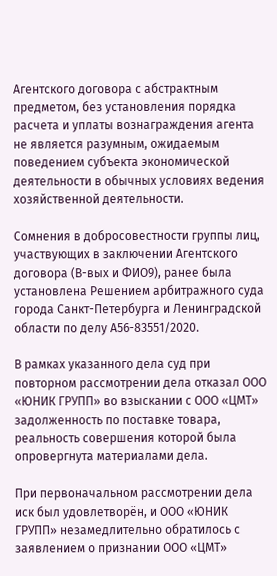Агентского договора с абстрактным предметом, без установления порядка расчета и уплаты вознаграждения агента не является разумным, ожидаемым поведением субъекта экономической деятельности в обычных условиях ведения хозяйственной деятельности.

Сомнения в добросовестности группы лиц, участвующих в заключении Агентского договора (В-вых и ФИО9), ранее была установлена Решением арбитражного суда города Санкт-Петербурга и Ленинградской области по делу А56-83551/2020.

В рамках указанного дела суд при повторном рассмотрении дела отказал ООО «ЮНИК ГРУПП» во взыскании с ООО «ЦМТ» задолженность по поставке товара, реальность совершения которой была опровергнута материалами дела.

При первоначальном рассмотрении дела иск был удовлетворён, и ООО «ЮНИК ГРУПП» незамедлительно обратилось с заявлением о признании ООО «ЦМТ»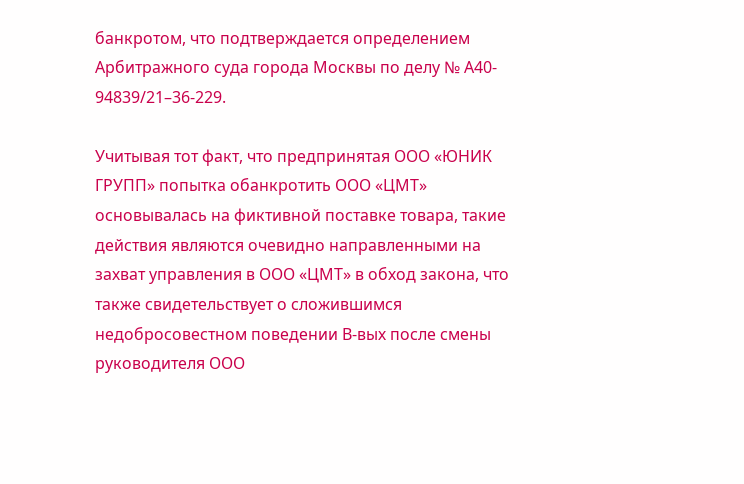банкротом, что подтверждается определением Арбитражного суда города Москвы по делу № А40- 94839/21–36-229.

Учитывая тот факт, что предпринятая ООО «ЮНИК ГРУПП» попытка обанкротить ООО «ЦМТ» основывалась на фиктивной поставке товара, такие действия являются очевидно направленными на захват управления в ООО «ЦМТ» в обход закона, что также свидетельствует о сложившимся недобросовестном поведении В-вых после смены руководителя ООО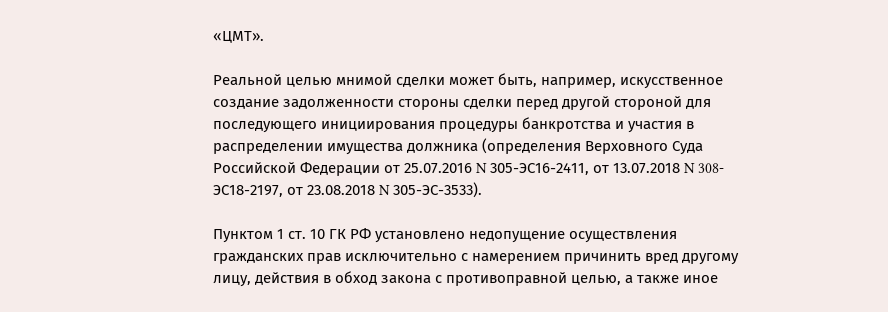«ЦМТ».

Реальной целью мнимой сделки может быть, например, искусственное создание задолженности стороны сделки перед другой стороной для последующего инициирования процедуры банкротства и участия в распределении имущества должника (определения Верховного Суда Российской Федерации от 25.07.2016 N 305-ЭС16-2411, от 13.07.2018 N 308-ЭС18-2197, от 23.08.2018 N 305-ЭС-3533).

Пунктом 1 ст. 10 ГК РФ установлено недопущение осуществления гражданских прав исключительно с намерением причинить вред другому лицу, действия в обход закона с противоправной целью, а также иное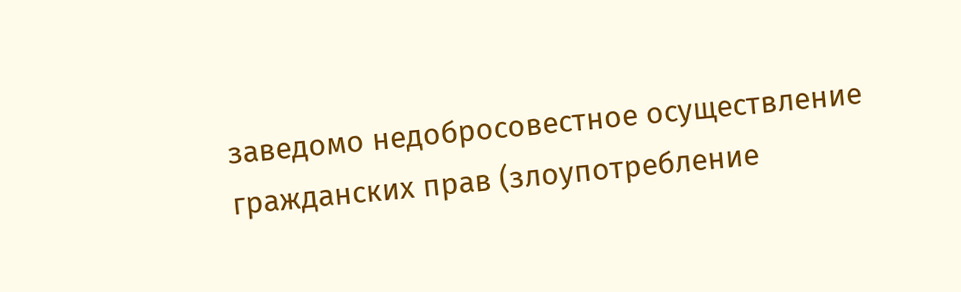заведомо недобросовестное осуществление гражданских прав (злоупотребление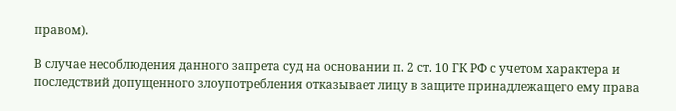правом).

В случае несоблюдения данного запрета суд на основании п. 2 ст. 10 ГК РФ с учетом характера и последствий допущенного злоупотребления отказывает лицу в защите принадлежащего ему права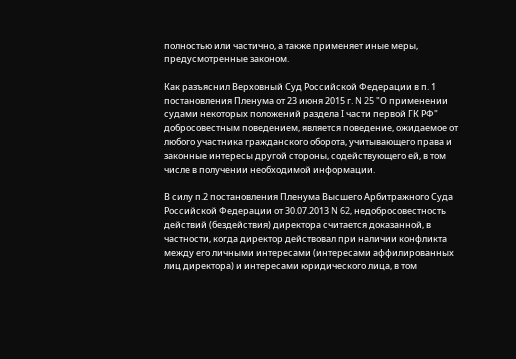полностью или частично, а также применяет иные меры, предусмотренные законом.

Как разъяснил Верховный Суд Российской Федерации в п. 1 постановления Пленума от 23 июня 2015 г. N 25 "О применении судами некоторых положений раздела I части первой ГК РФ" добросовестным поведением, является поведение, ожидаемое от любого участника гражданского оборота, учитывающего права и законные интересы другой стороны, содействующего ей, в том числе в получении необходимой информации.

В силу п.2 постановления Пленума Высшего Арбитражного Суда Российской Федерации от 30.07.2013 N 62, недобросовестность действий (бездействия) директора считается доказанной, в частности, когда директор действовал при наличии конфликта между его личными интересами (интересами аффилированных лиц директора) и интересами юридического лица, в том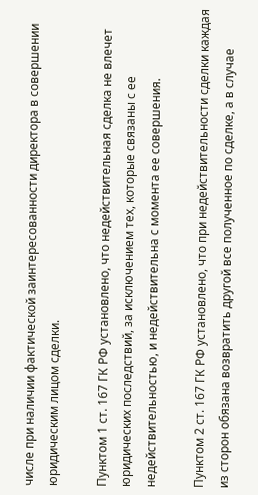числе при наличии фактической заинтересованности директора в совершении юридическим лицом сделки.

Пунктом 1 ст. 167 ГК РФ установлено, что недействительная сделка не влечет юридических последствий, за исключением тех, которые связаны с ее недействительностью, и недействительна с момента ее совершения.

Пунктом 2 ст. 167 ГК РФ установлено, что при недействительности сделки каждая из сторон обязана возвратить другой все полученное по сделке, а в случае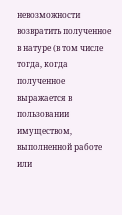невозможности возвратить полученное в натуре (в том числе тогда, когда полученное выражается в пользовании имуществом, выполненной работе или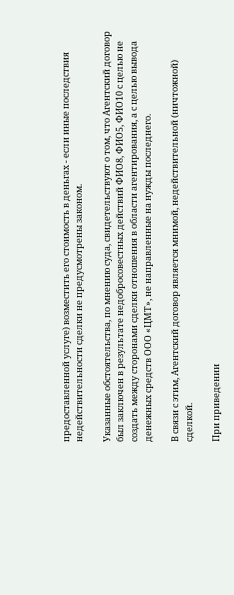предоставленной услуге) возместить его стоимость в деньгах - если иные последствия недействительности сделки не предусмотрены законом.

Указанные обстоятельства, по мнению суда, свидетельствуют о том, что Агентский договор был заключен в результате недобросовестных действий ФИО8, ФИО5, ФИО10 с целью не создать между сторонами сделки отношения в области агентирования, а с целью вывода денежных средств ООО «ЦМТ», не направленные на нужды последнего.

В связи с этим, Агентский договор является мнимой, недействительной (ничтожной) сделкой.

При приведении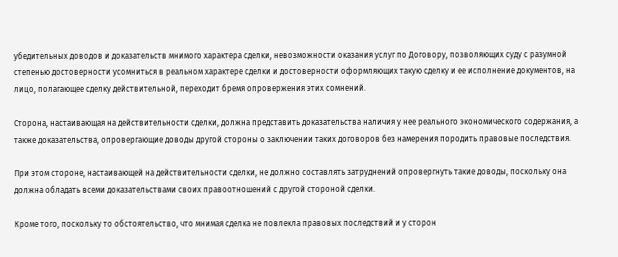убедительных доводов и доказательств мнимого характера сделки, невозможности оказания услуг по Договору, позволяющих суду с разумной степенью достоверности усомниться в реальном характере сделки и достоверности оформляющих такую сделку и ее исполнение документов, на лицо, полагающее сделку действительной, переходит бремя опровержения этих сомнений.

Сторона, настаивающая на действительности сделки, должна представить доказательства наличия у нее реального экономического содержания, а также доказательства, опровергающие доводы другой стороны о заключении таких договоров без намерения породить правовые последствия.

При этом стороне, настаивающей на действительности сделки, не должно составлять затруднений опровергнуть такие доводы, поскольку она должна обладать всеми доказательствами своих правоотношений с другой стороной сделки.

Кроме того, поскольку то обстоятельство, что мнимая сделка не повлекла правовых последствий и у сторон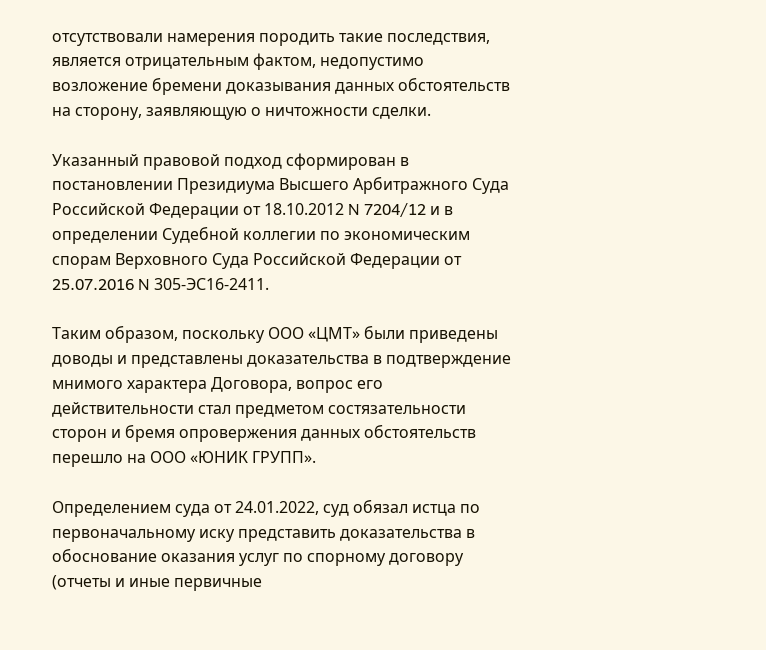отсутствовали намерения породить такие последствия, является отрицательным фактом, недопустимо возложение бремени доказывания данных обстоятельств на сторону, заявляющую о ничтожности сделки.

Указанный правовой подход сформирован в постановлении Президиума Высшего Арбитражного Суда Российской Федерации от 18.10.2012 N 7204/12 и в определении Судебной коллегии по экономическим спорам Верховного Суда Российской Федерации от 25.07.2016 N 305-ЭС16-2411.

Таким образом, поскольку ООО «ЦМТ» были приведены доводы и представлены доказательства в подтверждение мнимого характера Договора, вопрос его действительности стал предметом состязательности сторон и бремя опровержения данных обстоятельств перешло на ООО «ЮНИК ГРУПП».

Определением суда от 24.01.2022, суд обязал истца по первоначальному иску представить доказательства в обоснование оказания услуг по спорному договору (отчеты и иные первичные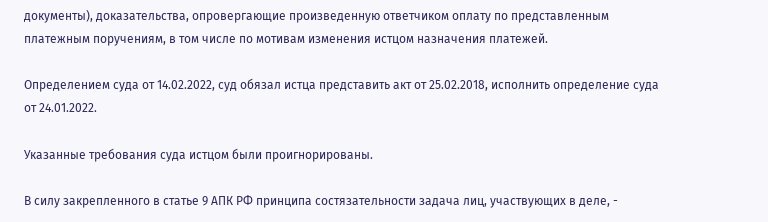документы), доказательства, опровергающие произведенную ответчиком оплату по представленным платежным поручениям, в том числе по мотивам изменения истцом назначения платежей.

Определением суда от 14.02.2022, суд обязал истца представить акт от 25.02.2018, исполнить определение суда от 24.01.2022.

Указанные требования суда истцом были проигнорированы.

В силу закрепленного в статье 9 АПК РФ принципа состязательности задача лиц, участвующих в деле, -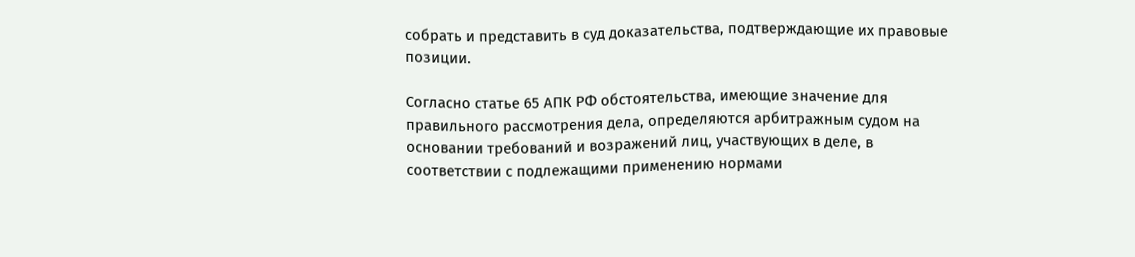собрать и представить в суд доказательства, подтверждающие их правовые позиции.

Согласно статье 65 АПК РФ обстоятельства, имеющие значение для правильного рассмотрения дела, определяются арбитражным судом на основании требований и возражений лиц, участвующих в деле, в соответствии с подлежащими применению нормами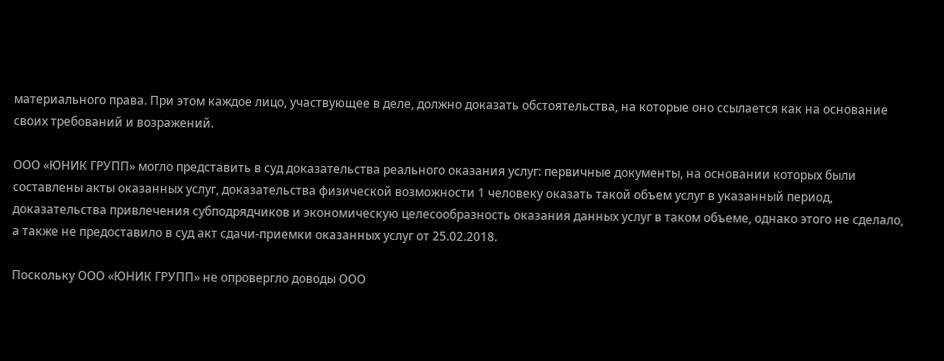материального права. При этом каждое лицо, участвующее в деле, должно доказать обстоятельства, на которые оно ссылается как на основание своих требований и возражений.

ООО «ЮНИК ГРУПП» могло представить в суд доказательства реального оказания услуг: первичные документы, на основании которых были составлены акты оказанных услуг, доказательства физической возможности 1 человеку оказать такой объем услуг в указанный период, доказательства привлечения субподрядчиков и экономическую целесообразность оказания данных услуг в таком объеме, однако этого не сделало, а также не предоставило в суд акт сдачи-приемки оказанных услуг от 25.02.2018.

Поскольку ООО «ЮНИК ГРУПП» не опровергло доводы ООО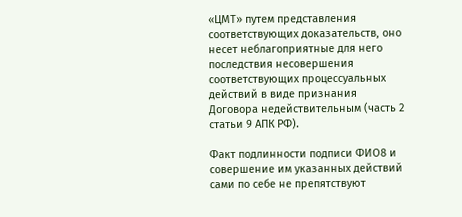«ЦМТ» путем представления соответствующих доказательств, оно несет неблагоприятные для него последствия несовершения соответствующих процессуальных действий в виде признания Договора недействительным (часть 2 статьи 9 АПК РФ).

Факт подлинности подписи ФИО8 и совершение им указанных действий сами по себе не препятствуют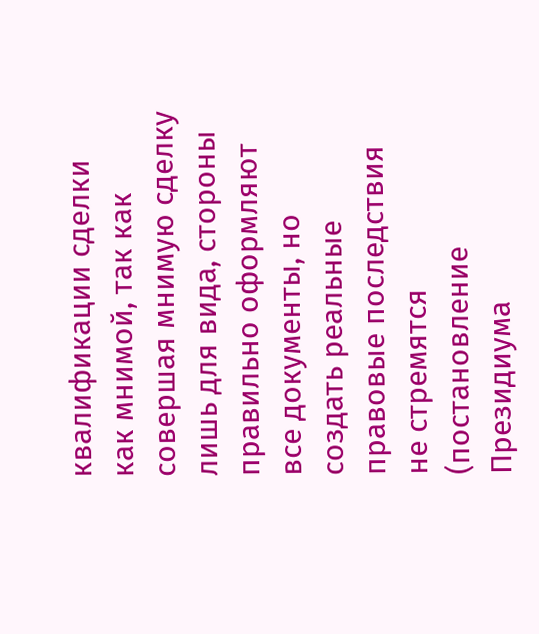квалификации сделки как мнимой, так как совершая мнимую сделку лишь для вида, стороны правильно оформляют все документы, но создать реальные правовые последствия не стремятся (постановление Президиума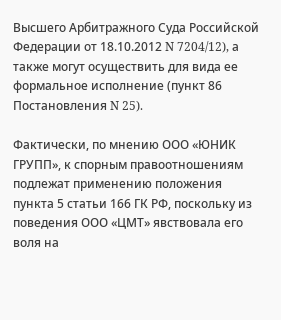Высшего Арбитражного Суда Российской Федерации от 18.10.2012 N 7204/12), а также могут осуществить для вида ее формальное исполнение (пункт 86 Постановления N 25).

Фактически, по мнению ООО «ЮНИК ГРУПП», к спорным правоотношениям подлежат применению положения пункта 5 статьи 166 ГК РФ, поскольку из поведения ООО «ЦМТ» явствовала его воля на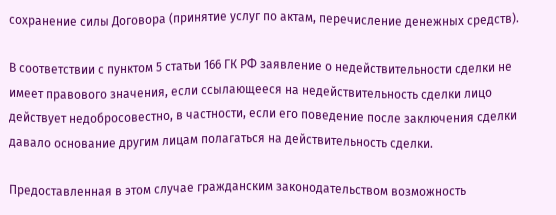сохранение силы Договора (принятие услуг по актам, перечисление денежных средств).

В соответствии с пунктом 5 статьи 166 ГК РФ заявление о недействительности сделки не имеет правового значения, если ссылающееся на недействительность сделки лицо действует недобросовестно, в частности, если его поведение после заключения сделки давало основание другим лицам полагаться на действительность сделки.

Предоставленная в этом случае гражданским законодательством возможность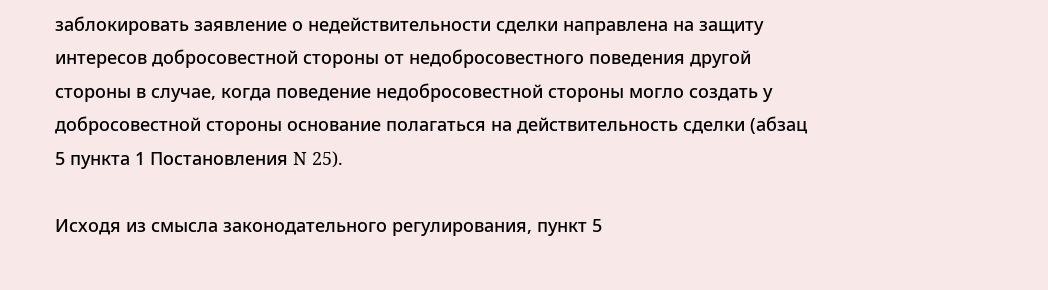заблокировать заявление о недействительности сделки направлена на защиту интересов добросовестной стороны от недобросовестного поведения другой стороны в случае, когда поведение недобросовестной стороны могло создать у добросовестной стороны основание полагаться на действительность сделки (абзац 5 пункта 1 Постановления N 25).

Исходя из смысла законодательного регулирования, пункт 5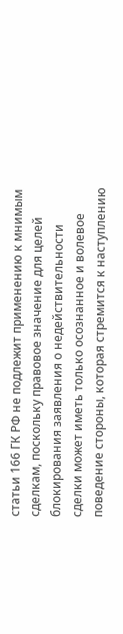статьи 166 ГК РФ не подлежит применению к мнимым сделкам, поскольку правовое значение для целей блокирования заявления о недействительности сделки может иметь только осознанное и волевое поведение стороны, которая стремится к наступлению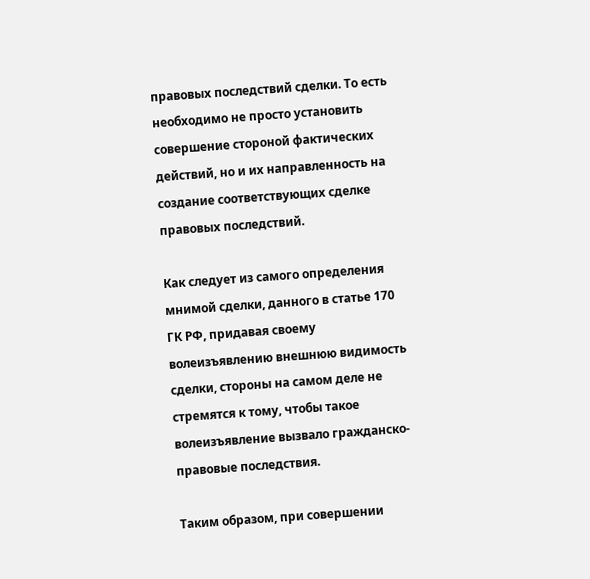правовых последствий сделки. То есть необходимо не просто установить совершение стороной фактических действий, но и их направленность на создание соответствующих сделке правовых последствий.

Как следует из самого определения мнимой сделки, данного в статье 170 ГК РФ, придавая своему волеизъявлению внешнюю видимость сделки, стороны на самом деле не стремятся к тому, чтобы такое волеизъявление вызвало гражданско-правовые последствия.

Таким образом, при совершении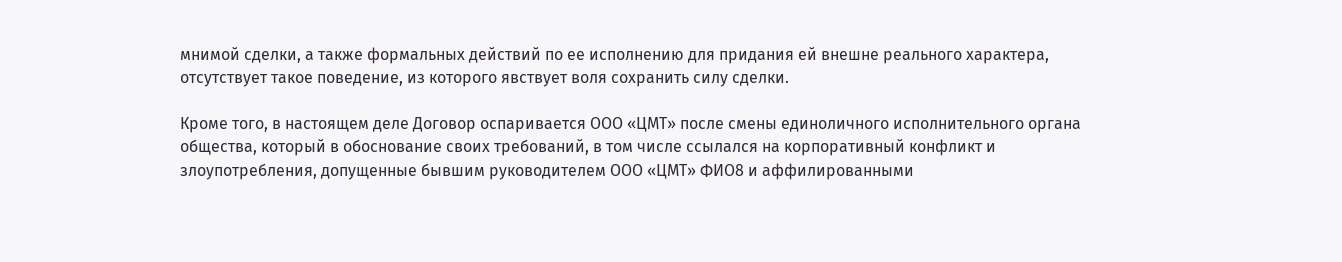мнимой сделки, а также формальных действий по ее исполнению для придания ей внешне реального характера, отсутствует такое поведение, из которого явствует воля сохранить силу сделки.

Кроме того, в настоящем деле Договор оспаривается ООО «ЦМТ» после смены единоличного исполнительного органа общества, который в обоснование своих требований, в том числе ссылался на корпоративный конфликт и злоупотребления, допущенные бывшим руководителем ООО «ЦМТ» ФИО8 и аффилированными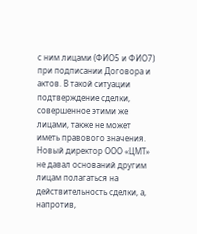с ним лицами (ФИО5 и ФИО7) при подписании Договора и актов. В такой ситуации подтверждение сделки, совершенное этими же лицами, также не может иметь правового значения. Новый директор ООО «ЦМТ» не давал оснований другим лицам полагаться на действительность сделки, а, напротив,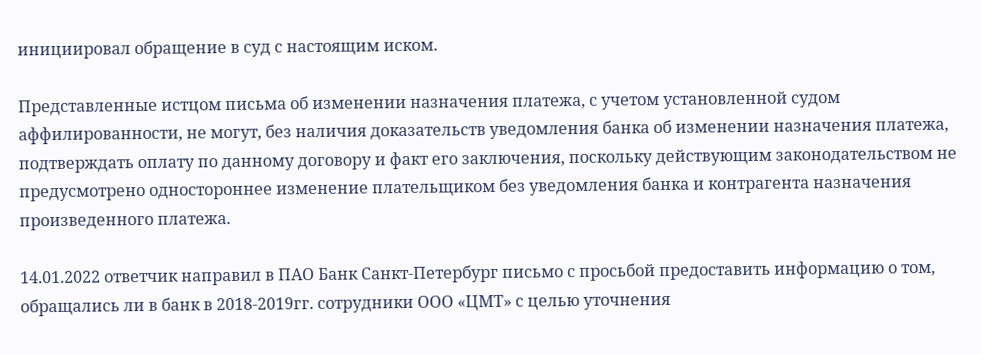инициировал обращение в суд с настоящим иском.

Представленные истцом письма об изменении назначения платежа, с учетом установленной судом аффилированности, не могут, без наличия доказательств уведомления банка об изменении назначения платежа, подтверждать оплату по данному договору и факт его заключения, поскольку действующим законодательством не предусмотрено одностороннее изменение плательщиком без уведомления банка и контрагента назначения произведенного платежа.

14.01.2022 ответчик направил в ПАО Банк Санкт-Петербург письмо с просьбой предоставить информацию о том, обращались ли в банк в 2018-2019гг. сотрудники ООО «ЦМТ» с целью уточнения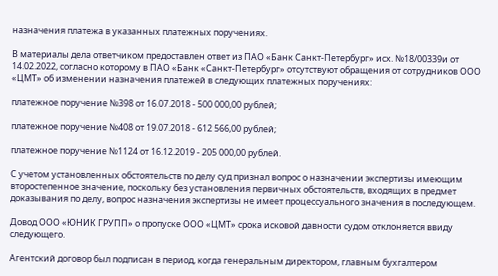назначения платежа в указанных платежных поручениях.

В материалы дела ответчиком предоставлен ответ из ПАО «Банк Санкт-Петербург» исх. №18/00339и от 14.02.2022, согласно которому в ПАО «Банк «Санкт-Петербург» отсутствуют обращения от сотрудников ООО «ЦМТ» об изменении назначения платежей в следующих платежных поручениях:

платежное поручение №398 от 16.07.2018 - 500 000,00 рублей;

платежное поручение №408 от 19.07.2018 - 612 566,00 рублей;

платежное поручение №1124 от 16.12.2019 - 205 000,00 рублей.

С учетом установленных обстоятельств по делу суд признал вопрос о назначении экспертизы имеющим второстепенное значение, поскольку без установления первичных обстоятельств, входящих в предмет доказывания по делу, вопрос назначения экспертизы не имеет процессуального значения в последующем.

Довод ООО «ЮНИК ГРУПП» о пропуске ООО «ЦМТ» срока исковой давности судом отклоняется ввиду следующего.

Агентский договор был подписан в период, когда генеральным директором, главным бухгалтером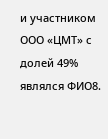и участником ООО «ЦМТ» с долей 49% являлся ФИО8.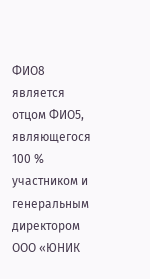ФИО8 является отцом ФИО5, являющегося 100 % участником и генеральным директором ООО «ЮНИК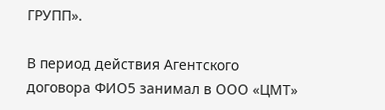ГРУПП».

В период действия Агентского договора ФИО5 занимал в ООО «ЦМТ»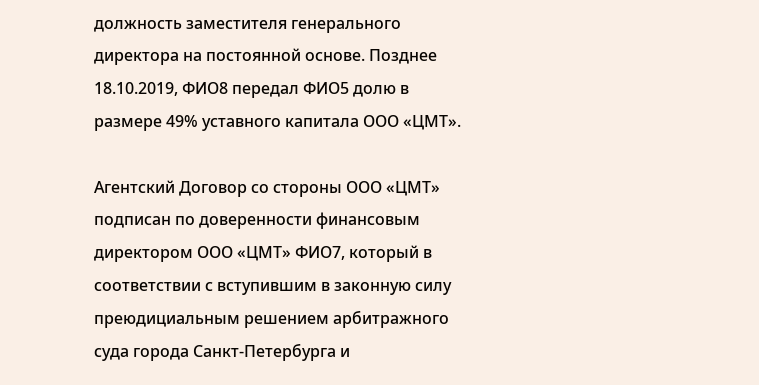должность заместителя генерального директора на постоянной основе. Позднее 18.10.2019, ФИО8 передал ФИО5 долю в размере 49% уставного капитала ООО «ЦМТ».

Агентский Договор со стороны ООО «ЦМТ» подписан по доверенности финансовым директором ООО «ЦМТ» ФИО7, который в соответствии с вступившим в законную силу преюдициальным решением арбитражного суда города Санкт-Петербурга и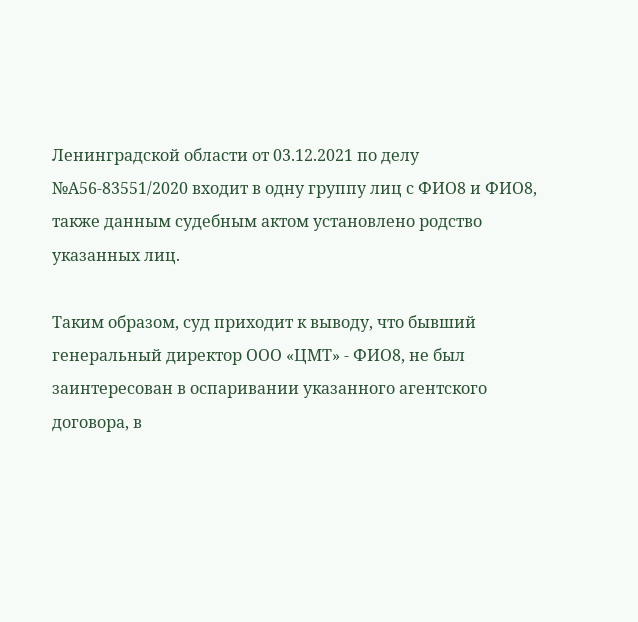Ленинградской области от 03.12.2021 по делу №А56-83551/2020 входит в одну группу лиц с ФИО8 и ФИО8, также данным судебным актом установлено родство указанных лиц.

Таким образом, суд приходит к выводу, что бывший генеральный директор ООО «ЦМТ» - ФИО8, не был заинтересован в оспаривании указанного агентского договора, в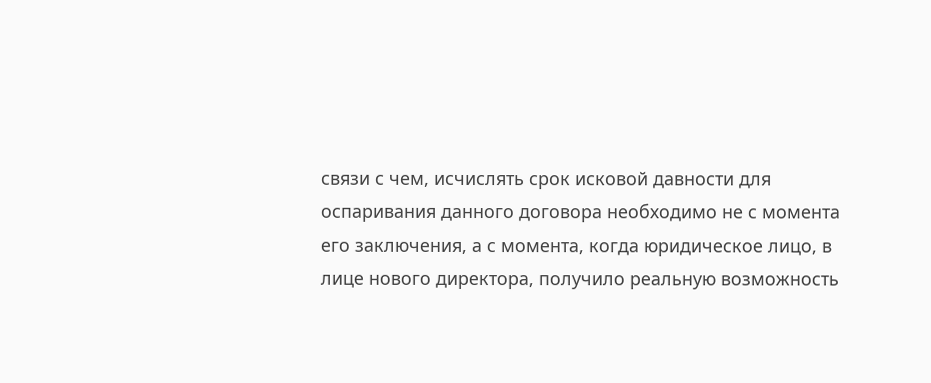связи с чем, исчислять срок исковой давности для оспаривания данного договора необходимо не с момента его заключения, а с момента, когда юридическое лицо, в лице нового директора, получило реальную возможность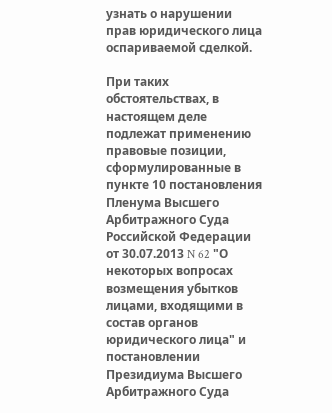узнать о нарушении прав юридического лица оспариваемой сделкой.

При таких обстоятельствах, в настоящем деле подлежат применению правовые позиции, сформулированные в пункте 10 постановления Пленума Высшего Арбитражного Суда Российской Федерации от 30.07.2013 N 62 "О некоторых вопросах возмещения убытков лицами, входящими в состав органов юридического лица" и постановлении Президиума Высшего Арбитражного Суда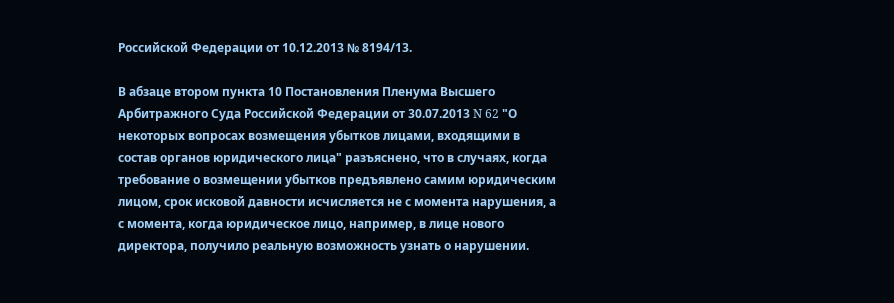Российской Федерации от 10.12.2013 № 8194/13.

В абзаце втором пункта 10 Постановления Пленума Высшего Арбитражного Суда Российской Федерации от 30.07.2013 N 62 "О некоторых вопросах возмещения убытков лицами, входящими в состав органов юридического лица" разъяснено, что в случаях, когда требование о возмещении убытков предъявлено самим юридическим лицом, срок исковой давности исчисляется не с момента нарушения, а с момента, когда юридическое лицо, например, в лице нового директора, получило реальную возможность узнать о нарушении.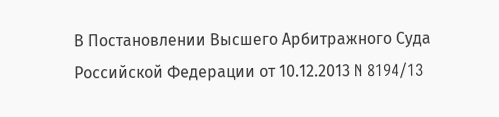В Постановлении Высшего Арбитражного Суда Российской Федерации от 10.12.2013 N 8194/13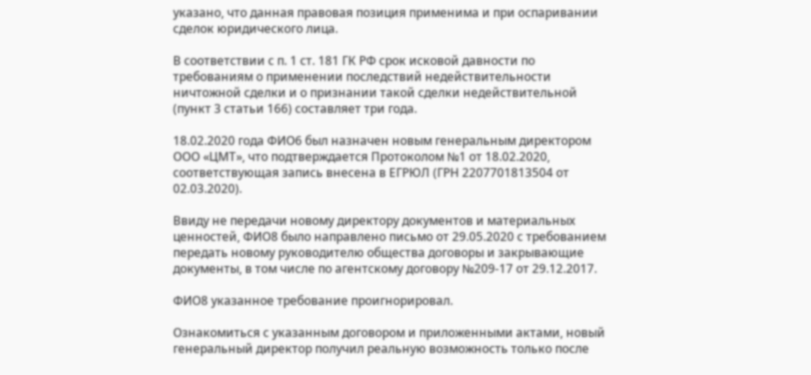указано, что данная правовая позиция применима и при оспаривании сделок юридического лица.

В соответствии с п. 1 ст. 181 ГК РФ срок исковой давности по требованиям о применении последствий недействительности ничтожной сделки и о признании такой сделки недействительной (пункт 3 статьи 166) составляет три года.

18.02.2020 года ФИО6 был назначен новым генеральным директором ООО «ЦМТ», что подтверждается Протоколом №1 от 18.02.2020, соответствующая запись внесена в ЕГРЮЛ (ГРН 2207701813504 от 02.03.2020).

Ввиду не передачи новому директору документов и материальных ценностей, ФИО8 было направлено письмо от 29.05.2020 с требованием передать новому руководителю общества договоры и закрывающие документы, в том числе по агентскому договору №209-17 от 29.12.2017.

ФИО8 указанное требование проигнорировал.

Ознакомиться с указанным договором и приложенными актами, новый генеральный директор получил реальную возможность только после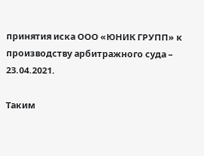принятия иска ООО «ЮНИК ГРУПП» к производству арбитражного суда – 23.04.2021.

Таким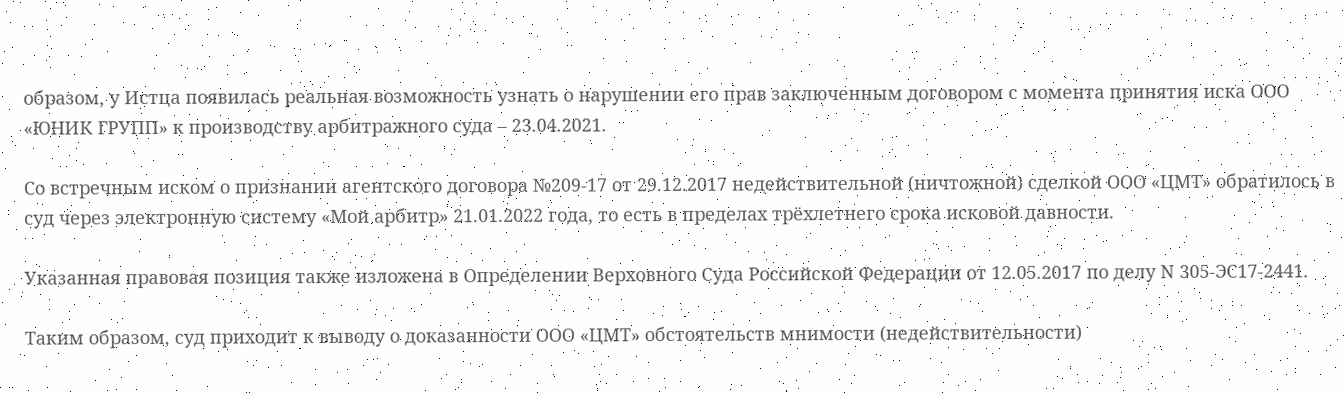образом, у Истца появилась реальная возможность узнать о нарушении его прав заключенным договором с момента принятия иска ООО «ЮНИК ГРУПП» к производству арбитражного суда – 23.04.2021.

Со встречным иском о признании агентского договора №209-17 от 29.12.2017 недействительной (ничтожной) сделкой ООО «ЦМТ» обратилось в суд через электронную систему «Мой арбитр» 21.01.2022 года, то есть в пределах трёхлетнего срока исковой давности.

Указанная правовая позиция также изложена в Определении Верховного Суда Российской Федерации от 12.05.2017 по делу N 305-ЭС17-2441.

Таким образом, суд приходит к выводу о доказанности ООО «ЦМТ» обстоятельств мнимости (недействительности)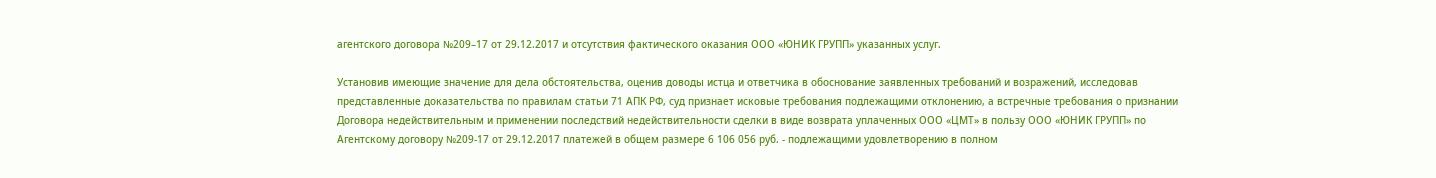агентского договора №209–17 от 29.12.2017 и отсутствия фактического оказания ООО «ЮНИК ГРУПП» указанных услуг.

Установив имеющие значение для дела обстоятельства, оценив доводы истца и ответчика в обоснование заявленных требований и возражений, исследовав представленные доказательства по правилам статьи 71 АПК РФ, суд признает исковые требования подлежащими отклонению, а встречные требования о признании Договора недействительным и применении последствий недействительности сделки в виде возврата уплаченных ООО «ЦМТ» в пользу ООО «ЮНИК ГРУПП» по Агентскому договору №209-17 от 29.12.2017 платежей в общем размере 6 106 056 руб. - подлежащими удовлетворению в полном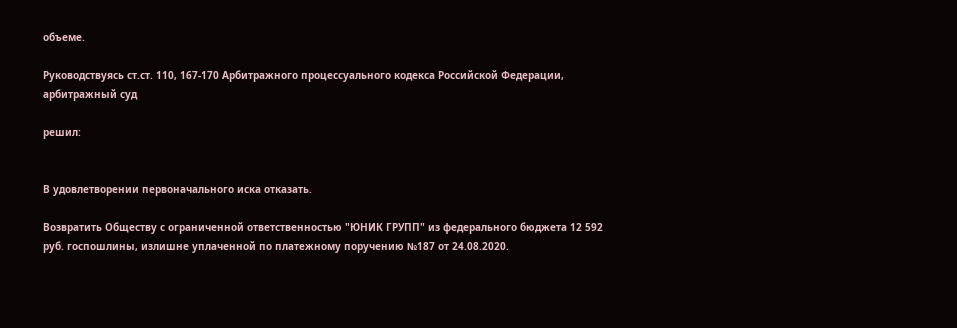объеме.

Руководствуясь ст.ст. 110, 167-170 Арбитражного процессуального кодекса Российской Федерации, арбитражный суд

решил:


В удовлетворении первоначального иска отказать.

Возвратить Обществу с ограниченной ответственностью "ЮНИК ГРУПП" из федерального бюджета 12 592 руб. госпошлины, излишне уплаченной по платежному поручению №187 от 24.08.2020.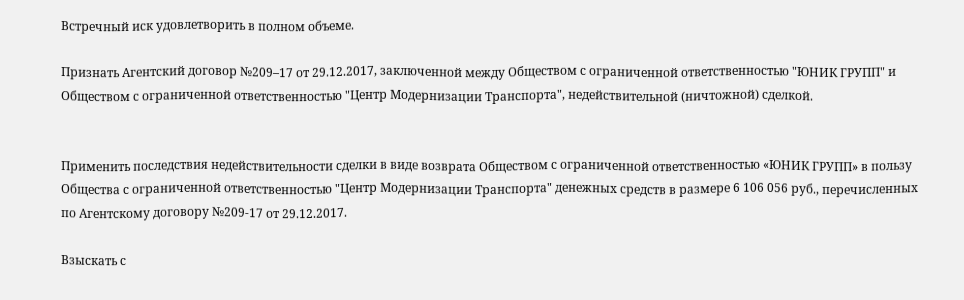Встречный иск удовлетворить в полном объеме.

Признать Агентский договор №209–17 от 29.12.2017, заключенной между Обществом с ограниченной ответственностью "ЮНИК ГРУПП" и Обществом с ограниченной ответственностью "Центр Модернизации Транспорта", недействительной (ничтожной) сделкой.


Применить последствия недействительности сделки в виде возврата Обществом с ограниченной ответственностью «ЮНИК ГРУПП» в пользу Общества с ограниченной ответственностью "Центр Модернизации Транспорта" денежных средств в размере 6 106 056 руб., перечисленных по Агентскому договору №209-17 от 29.12.2017.

Взыскать с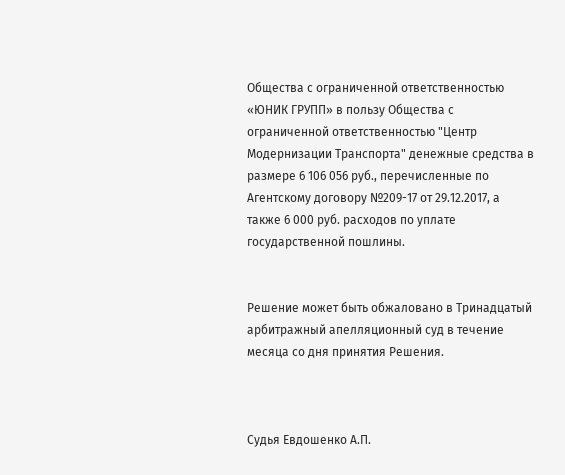Общества с ограниченной ответственностью «ЮНИК ГРУПП» в пользу Общества с ограниченной ответственностью "Центр Модернизации Транспорта" денежные средства в размере 6 106 056 руб., перечисленные по Агентскому договору №209-17 от 29.12.2017, а также 6 000 руб. расходов по уплате государственной пошлины.


Решение может быть обжаловано в Тринадцатый арбитражный апелляционный суд в течение месяца со дня принятия Решения.



Судья Евдошенко А.П.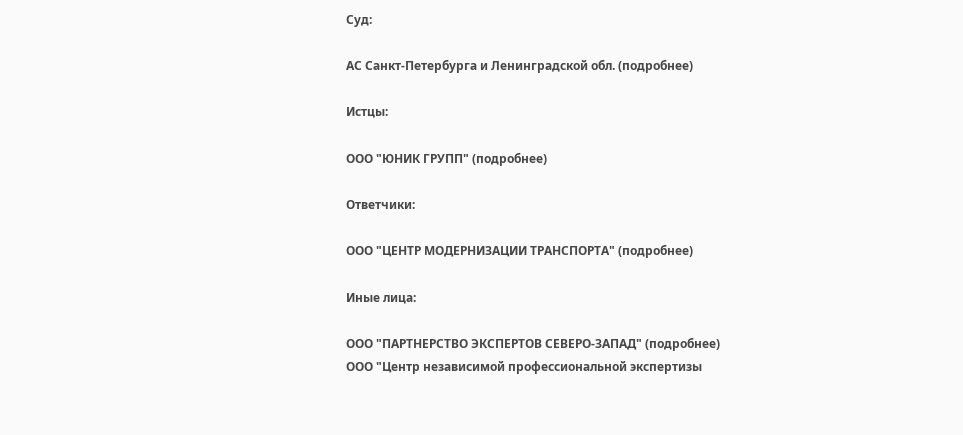Суд:

АС Санкт-Петербурга и Ленинградской обл. (подробнее)

Истцы:

ООО "ЮНИК ГРУПП" (подробнее)

Ответчики:

ООО "ЦЕНТР МОДЕРНИЗАЦИИ ТРАНСПОРТА" (подробнее)

Иные лица:

ООО "ПАРТНЕРСТВО ЭКСПЕРТОВ СЕВЕРО-ЗАПАД" (подробнее)
ООО "Центр независимой профессиональной экспертизы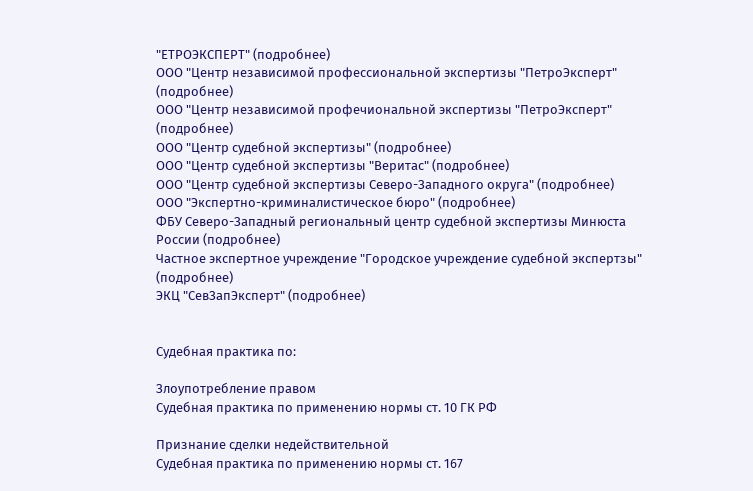"ЕТРОЭКСПЕРТ" (подробнее)
ООО "Центр независимой профессиональной экспертизы "ПетроЭксперт" (подробнее)
ООО "Центр независимой профечиональной экспертизы "ПетроЭксперт" (подробнее)
ООО "Центр судебной экспертизы" (подробнее)
ООО "Центр судебной экспертизы "Веритас" (подробнее)
ООО "Центр судебной экспертизы Северо-Западного округа" (подробнее)
ООО "Экспертно-криминалистическое бюро" (подробнее)
ФБУ Северо-Западный региональный центр судебной экспертизы Минюста России (подробнее)
Частное экспертное учреждение "Городское учреждение судебной экспертзы" (подробнее)
ЭКЦ "СевЗапЭксперт" (подробнее)


Судебная практика по:

Злоупотребление правом
Судебная практика по применению нормы ст. 10 ГК РФ

Признание сделки недействительной
Судебная практика по применению нормы ст. 167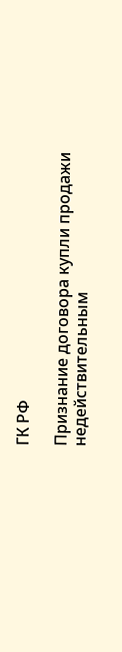ГК РФ

Признание договора купли продажи недействительным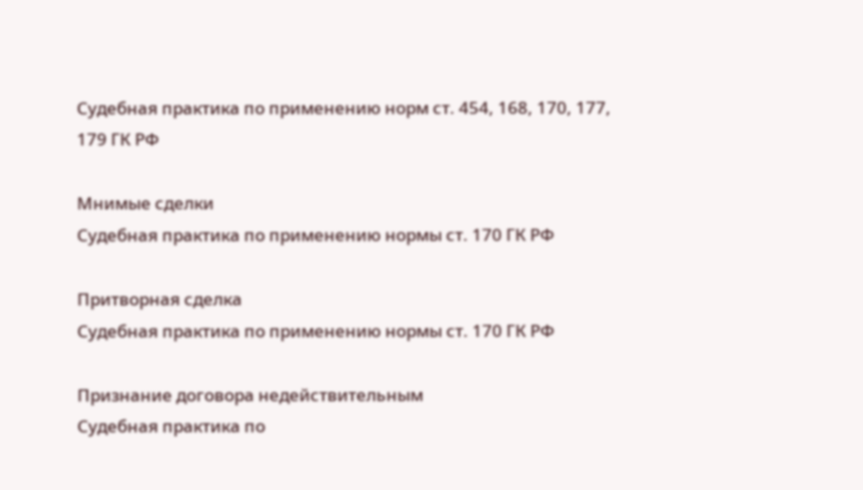Судебная практика по применению норм ст. 454, 168, 170, 177, 179 ГК РФ

Мнимые сделки
Судебная практика по применению нормы ст. 170 ГК РФ

Притворная сделка
Судебная практика по применению нормы ст. 170 ГК РФ

Признание договора недействительным
Судебная практика по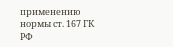применению нормы ст. 167 ГК РФ